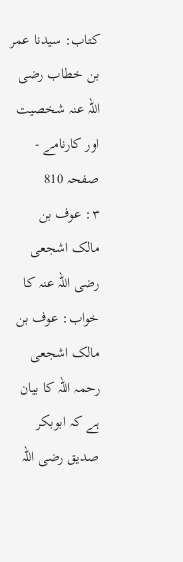کتاب: سیدنا عمر بن خطاب رضی اللہ عنہ شخصیت اور کارنامے - صفحہ 810
۳: عوف بن مالک اشجعی رضی اللہ عنہ کا خواب: عوف بن مالک اشجعی رحمہ اللہ کا بیان ہے کہ ابوبکر صدیق رضی اللہ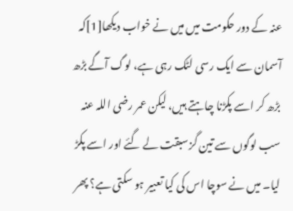عنہ کے دور حکومت میں میں نے خواب دیکھا[1]کہ آسمان سے ایک رسی لٹک رہی ہے، لوگ آگے بڑھ بڑھ کر اسے پکڑنا چاہتے ہیں، لیکن عمر رضی اللہ عنہ سب لوگوں سے تین گز سبقت لے گئے اور اسے پکڑ لیا۔ میں نے سوچا اس کی کیا تعبیر ہو سکتی ہے؟ پھر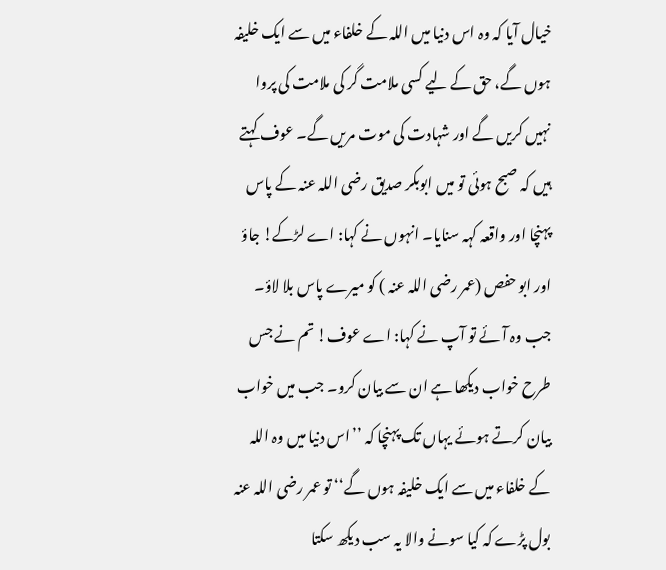خیال آیا کہ وہ اس دنیا میں اللہ کے خلفاء میں سے ایک خلیفہ ہوں گے، حق کے لیے کسی ملامت گر کی ملامت کی پروا نہیں کریں گے اور شہادت کی موت مریں گے۔ عوف کہتے ہیں کہ صبح ہوئی تو میں ابوبکر صدیق رضی اللہ عنہ کے پاس پہنچا اور واقعہ کہہ سنایا۔ انہوں نے کہا: اے لڑکے! جاؤ اور ابو حفص (عمر رضی اللہ عنہ ) کو میرے پاس بلا لاؤ۔ جب وہ آئے تو آپ نے کہا: اے عوف! تم نے جس طرح خواب دیکھا ہے ان سے بیان کرو۔ جب میں خواب بیان کرتے ہوئے یہاں تک پہنچا کہ ’’اس دنیا میں وہ اللہ کے خلفاء میں سے ایک خلیفہ ہوں گے‘‘ تو عمر رضی اللہ عنہ بول پڑے کہ کیا سونے والا یہ سب دیکھ سکتا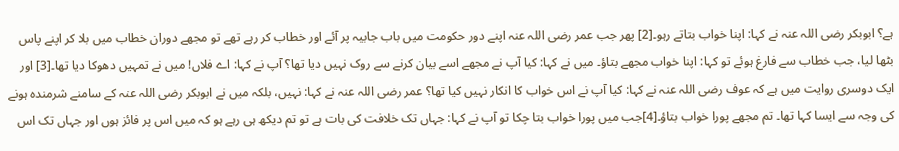ہے؟ ابوبکر رضی اللہ عنہ نے کہا: اپنا خواب بتاتے رہو۔[2] پھر جب عمر رضی اللہ عنہ اپنے دور حکومت میں باب جابیہ پر آئے اور خطاب کر رہے تھے تو مجھے دوران خطاب میں بلا کر اپنے پاس بٹھا لیا، جب خطاب سے فارغ ہوئے تو کہا: اپنا خواب مجھے بتاؤ۔ میں نے کہا: کیا آپ نے مجھے اسے بیان کرنے سے روک نہیں دیا تھا؟ آپ نے کہا: اے فلاں! میں نے تمہیں دھوکا دیا تھا۔[3] اور ایک دوسری روایت میں ہے کہ عوف رضی اللہ عنہ نے کہا: کیا آپ نے اس خواب کا انکار نہیں کیا تھا؟ عمر رضی اللہ عنہ نے کہا: نہیں، بلکہ میں نے ابوبکر رضی اللہ عنہ کے سامنے شرمندہ ہونے کی وجہ سے ایسا کہا تھا۔ تم مجھے پورا خواب بتاؤ۔[4]جب میں پورا خواب بتا چکا تو آپ نے کہا: جہاں تک خلافت کی بات ہے تو تم دیکھ ہی رہے ہو کہ میں اس پر فائز ہوں اور جہاں تک اس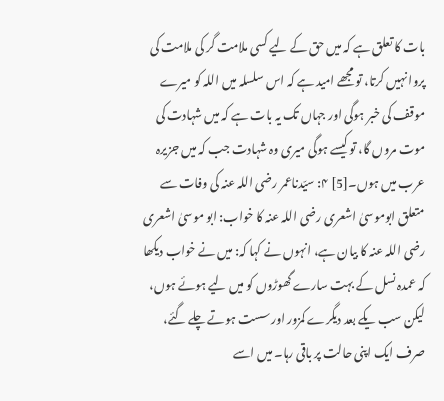بات کا تعلق ہے کہ میں حق کے لیے کسی ملامت گر کی ملامت کی پروا نہیں کرتا، تو مجھے امید ہے کہ اس سلسلہ میں اللہ کو میرے موقف کی خبر ہوگی اور جہاں تک یہ بات ہے کہ میں شہادت کی موت مروں گا، تو کیسے ہوگی میری وہ شہادت جب کہ میں جزیرہ عرب میں ہوں۔[5] ۴: سیّدناعمر رضی اللہ عنہ کی وفات سے متعلق ابوموسیٰ اشعری رضی اللہ عنہ کا خواب: ابو موسیٰ اشعری رضی اللہ عنہ کا بیان ہے، انہوں نے کہا کہ: میں نے خواب دیکھا کہ عمدہ نسل کے بہت سارے گھوڑوں کو میں لیے ہوئے ہوں، لیکن سب یکے بعد دیگرے کمزور اور سست ہوتے چلے گئے، صرف ایک اپنی حالت پر باقی رہا۔ میں اسے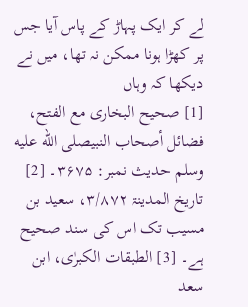لے کر ایک پہاڑ کے پاس آیا جس پر کھڑا ہونا ممکن نہ تھا، میں نے دیکھا کہ وہاں
[1] صحیح البخاری مع الفتح، فضائل أصحاب النبیصلى الله عليه وسلم حدیث نمبر: ۳۶۷۵۔ [2] تاریخ المدینۃ ۳/۸۷۲، سعید بن مسیب تک اس کی سند صحیح ہے۔ [3] الطبقات الکبرٰی، ابن سعد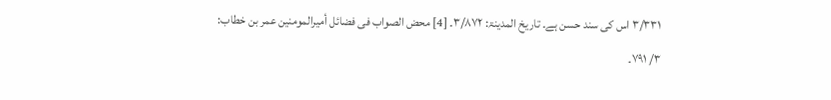۳/۳۳۱ اس کی سند حسن ہے۔ تاریخ المدینۃ: ۳/۸۷۲۔ [4] محض الصواب فی فضائل أمیرالمومنین عمر بن خطاب: ۳/ ۷۹۱۔